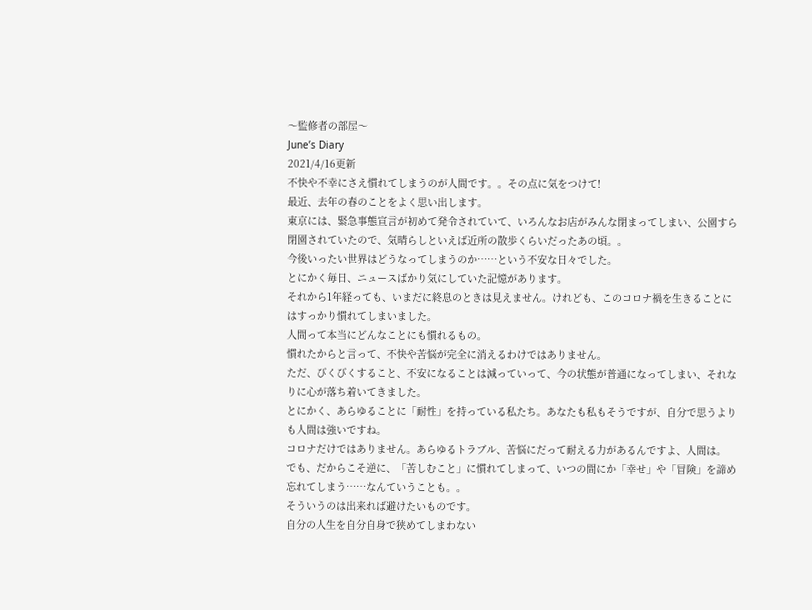〜監修者の部屋〜
June’s Diary
2021/4/16更新
不快や不幸にさえ慣れてしまうのが人間です。。その点に気をつけて!
最近、去年の春のことをよく思い出します。
東京には、緊急事態宣言が初めて発令されていて、いろんなお店がみんな閉まってしまい、公園すら閉園されていたので、気晴らしといえば近所の散歩くらいだったあの頃。。
今後いったい世界はどうなってしまうのか……という不安な日々でした。
とにかく毎日、ニュースばかり気にしていた記憶があります。
それから1年経っても、いまだに終息のときは見えません。けれども、このコロナ禍を生きることにはすっかり慣れてしまいました。
人間って本当にどんなことにも慣れるもの。
慣れたからと言って、不快や苦悩が完全に消えるわけではありません。
ただ、びくびくすること、不安になることは減っていって、今の状態が普通になってしまい、それなりに心が落ち着いてきました。
とにかく、あらゆることに「耐性」を持っている私たち。あなたも私もそうですが、自分で思うよりも人間は強いですね。
コロナだけではありません。あらゆるトラブル、苦悩にだって耐える力があるんですよ、人間は。
でも、だからこそ逆に、「苦しむこと」に慣れてしまって、いつの間にか「幸せ」や「冒険」を諦め忘れてしまう……なんていうことも。。
そういうのは出来れば避けたいものです。
自分の人生を自分自身で狭めてしまわない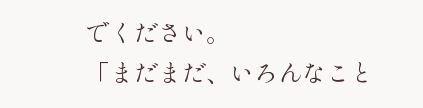でください。
「まだまだ、いろんなこと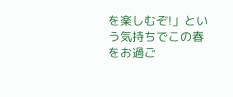を楽しむぞ!」という気持ちでこの春をお過ご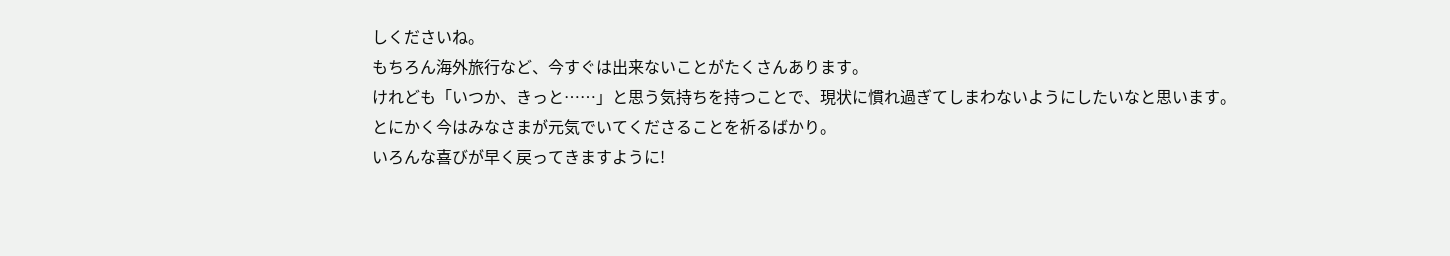しくださいね。
もちろん海外旅行など、今すぐは出来ないことがたくさんあります。
けれども「いつか、きっと……」と思う気持ちを持つことで、現状に慣れ過ぎてしまわないようにしたいなと思います。
とにかく今はみなさまが元気でいてくださることを祈るばかり。
いろんな喜びが早く戻ってきますように!